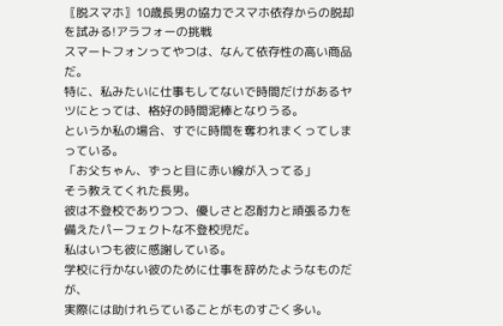〖脱スマホ〗10歳長男の協力でスマホ依存からの脱却を試みる!アラフォーの挑戦
スマートフォンってやつは、なんて依存性の高い商品だ。
特に、私みたいに仕事もしてないで時間だけがあるヤツにとっては、格好の時間泥棒となりうる。
というか私の場合、すでに時間を奪われまくってしまっている。
「お父ちゃん、ずっと目に赤い線が入ってる」
そう教えてくれた長男。
彼は不登校でありつつ、優しさと忍耐力と頑張る力を備えたパーフェクトな不登校児だ。
私はいつも彼に感謝している。
学校に行かない彼のために仕事を辞めたようなものだが、
実際には助けれらていることがものすごく多い。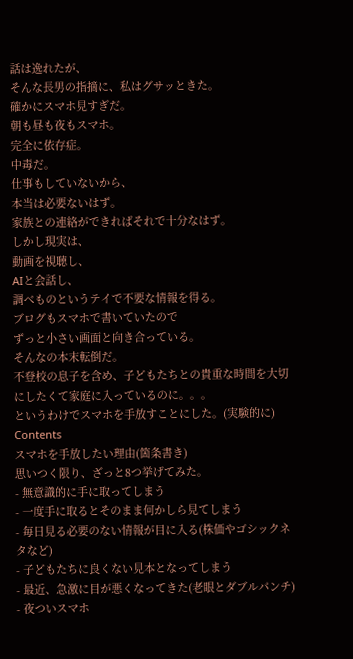話は逸れたが、
そんな長男の指摘に、私はグサッときた。
確かにスマホ見すぎだ。
朝も昼も夜もスマホ。
完全に依存症。
中毒だ。
仕事もしていないから、
本当は必要ないはず。
家族との連絡ができればそれで十分なはず。
しかし現実は、
動画を視聴し、
AIと会話し、
調べものというテイで不要な情報を得る。
ブログもスマホで書いていたので
ずっと小さい画面と向き合っている。
そんなの本末転倒だ。
不登校の息子を含め、子どもたちとの貴重な時間を大切にしたくて家庭に入っているのに。。。
というわけでスマホを手放すことにした。(実験的に)
Contents
スマホを手放したい理由(箇条書き)
思いつく限り、ざっと8つ挙げてみた。
- 無意識的に手に取ってしまう
- 一度手に取るとそのまま何かしら見てしまう
- 毎日見る必要のない情報が目に入る(株価やゴシックネタなど)
- 子どもたちに良くない見本となってしまう
- 最近、急激に目が悪くなってきた(老眼とダブルパンチ)
- 夜ついスマホ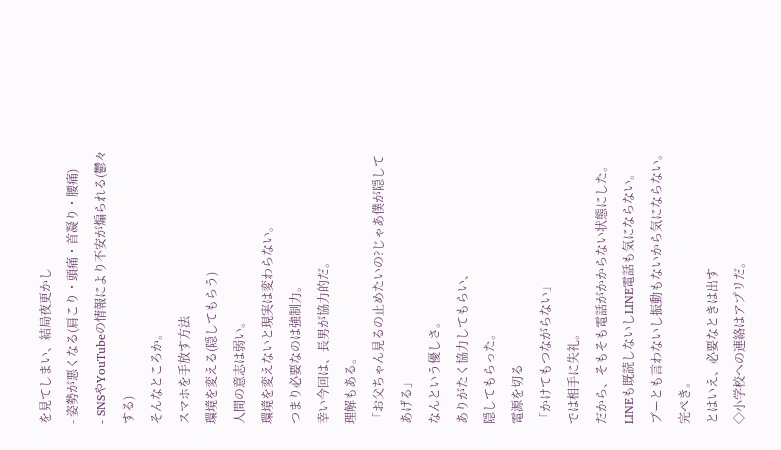を見てしまい、結局夜更かし
- 姿勢が悪くなる(肩こり・頭痛・首凝り・腰痛)
- SNSやYouTubeの情報により不安が煽られる(鬱々する)
そんなところか。
スマホを手放す方法
環境を変える(隠してもらう)
人間の意志は弱い。
環境を変えないと現実は変わらない。
つまり必要なのは強制力。
幸い今回は、長男が協力的だ。
理解もある。
「お父ちゃん見るの止めたいの?じゃあ僕が隠してあげる」
なんという優しさ。
ありがたく協力してもらい、
隠してもらった。
電源を切る
「かけてもつながらない」
では相手に失礼。
だから、そもそも電話がかからない状態にした。
LINEも既読しないしLINE電話も気にならない。
ブーとも言わないし振動もないから気にならない。
完ぺき。
とはいえ、必要なときは出す
◇小学校への連絡はアプリだ。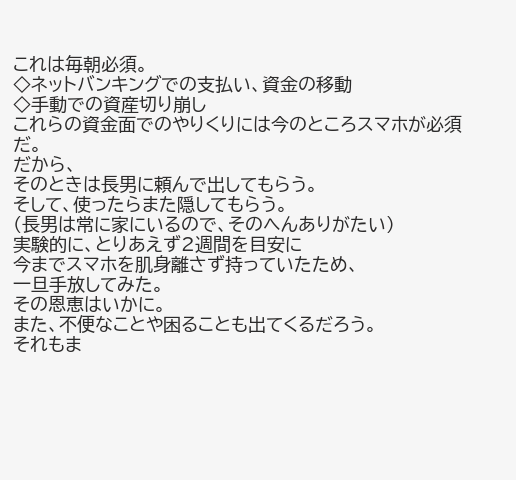これは毎朝必須。
◇ネットバンキングでの支払い、資金の移動
◇手動での資産切り崩し
これらの資金面でのやりくりには今のところスマホが必須だ。
だから、
そのときは長男に頼んで出してもらう。
そして、使ったらまた隠してもらう。
(長男は常に家にいるので、そのへんありがたい)
実験的に、とりあえず2週間を目安に
今までスマホを肌身離さず持っていたため、
一旦手放してみた。
その恩恵はいかに。
また、不便なことや困ることも出てくるだろう。
それもま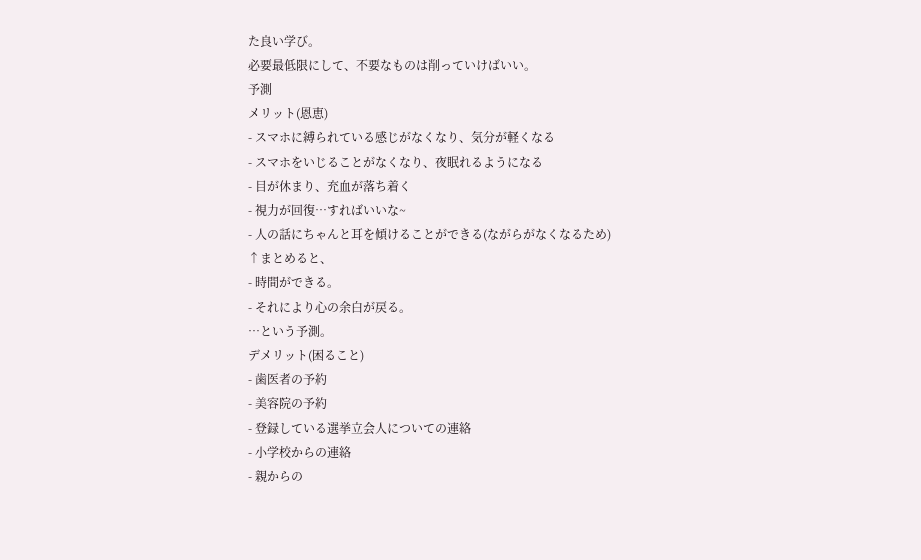た良い学び。
必要最低限にして、不要なものは削っていけばいい。
予測
メリット(恩恵)
- スマホに縛られている感じがなくなり、気分が軽くなる
- スマホをいじることがなくなり、夜眠れるようになる
- 目が休まり、充血が落ち着く
- 視力が回復…すればいいな~
- 人の話にちゃんと耳を傾けることができる(ながらがなくなるため)
↑まとめると、
- 時間ができる。
- それにより心の余白が戻る。
…という予測。
デメリット(困ること)
- 歯医者の予約
- 美容院の予約
- 登録している選挙立会人についての連絡
- 小学校からの連絡
- 親からの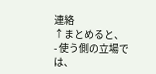連絡
↑まとめると、
- 使う側の立場では、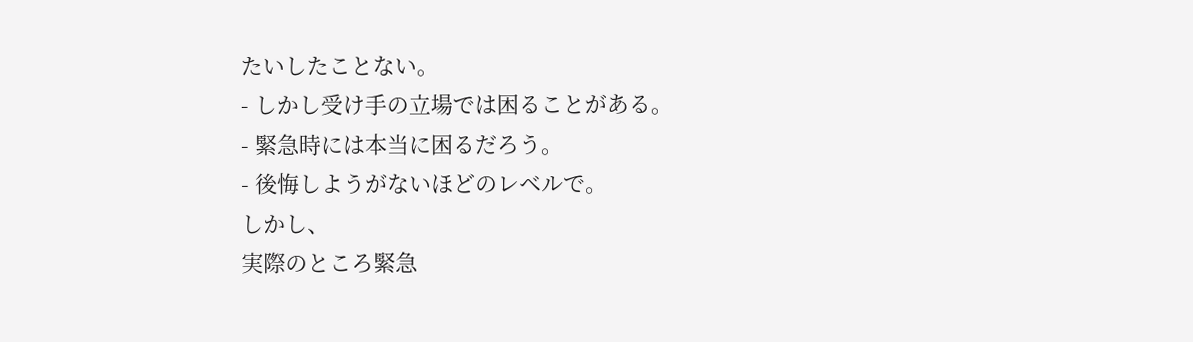たいしたことない。
- しかし受け手の立場では困ることがある。
- 緊急時には本当に困るだろう。
- 後悔しようがないほどのレベルで。
しかし、
実際のところ緊急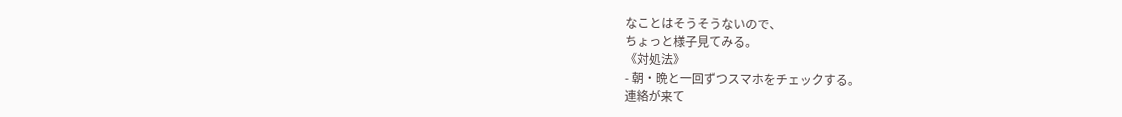なことはそうそうないので、
ちょっと様子見てみる。
《対処法》
- 朝・晩と一回ずつスマホをチェックする。
連絡が来て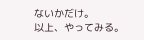ないかだけ。
以上、やってみる。